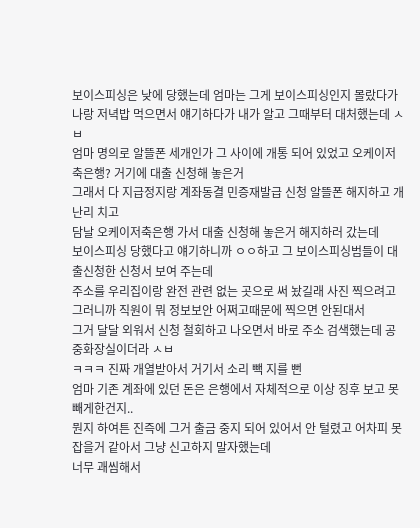보이스피싱은 낮에 당했는데 엄마는 그게 보이스피싱인지 몰랐다가
나랑 저녁밥 먹으면서 얘기하다가 내가 알고 그때부터 대처했는데 ㅅㅂ
엄마 명의로 알뜰폰 세개인가 그 사이에 개통 되어 있었고 오케이저축은행? 거기에 대출 신청해 놓은거
그래서 다 지급정지랑 계좌동결 민증재발급 신청 알뜰폰 해지하고 개난리 치고
담날 오케이저축은행 가서 대출 신청해 놓은거 해지하러 갔는데
보이스피싱 당했다고 얘기하니까 ㅇㅇ하고 그 보이스피싱범들이 대출신청한 신청서 보여 주는데
주소를 우리집이랑 완전 관련 없는 곳으로 써 놨길래 사진 찍으려고 그러니까 직원이 뭐 정보보안 어쩌고때문에 찍으면 안된대서
그거 달달 외워서 신청 철회하고 나오면서 바로 주소 검색했는데 공중화장실이더라 ㅅㅂ
ㅋㅋㅋ 진짜 개열받아서 거기서 소리 빽 지를 뻔
엄마 기존 계좌에 있던 돈은 은행에서 자체적으로 이상 징후 보고 못 빼게한건지..
뭔지 하여튼 진즉에 그거 출금 중지 되어 있어서 안 털렸고 어차피 못 잡을거 같아서 그냥 신고하지 말자했는데
너무 괘씸해서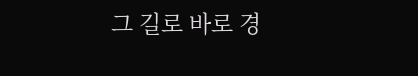그 길로 바로 경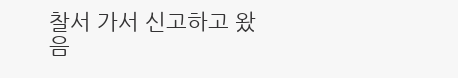찰서 가서 신고하고 왔음